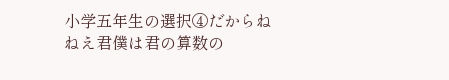小学五年生の選択④だからねねえ君僕は君の算数の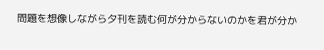問題を想像しながら夕刊を読む何が分からないのかを君が分か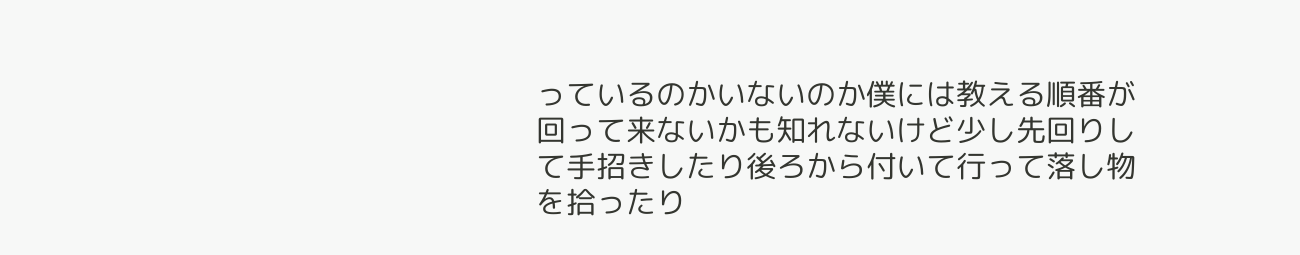っているのかいないのか僕には教える順番が回って来ないかも知れないけど少し先回りして手招きしたり後ろから付いて行って落し物を拾ったり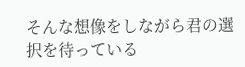そんな想像をしながら君の選択を待っている